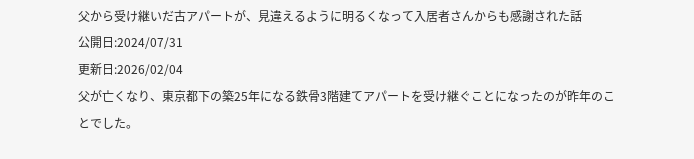父から受け継いだ古アパートが、見違えるように明るくなって入居者さんからも感謝された話
公開日:2024/07/31
更新日:2026/02/04
父が亡くなり、東京都下の築25年になる鉄骨3階建てアパートを受け継ぐことになったのが昨年のことでした。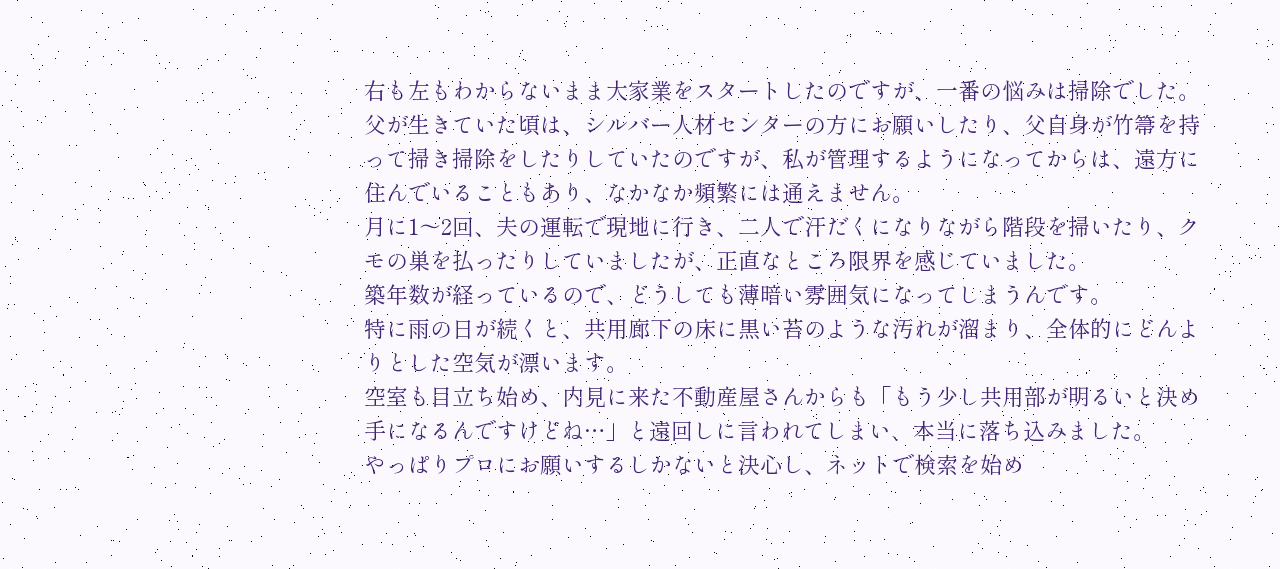右も左もわからないまま大家業をスタートしたのですが、一番の悩みは掃除でした。
父が生きていた頃は、シルバー人材センターの方にお願いしたり、父自身が竹箒を持って掃き掃除をしたりしていたのですが、私が管理するようになってからは、遠方に住んでいることもあり、なかなか頻繁には通えません。
月に1〜2回、夫の運転で現地に行き、二人で汗だくになりながら階段を掃いたり、クモの巣を払ったりしていましたが、正直なところ限界を感じていました。
築年数が経っているので、どうしても薄暗い雰囲気になってしまうんです。
特に雨の日が続くと、共用廊下の床に黒い苔のような汚れが溜まり、全体的にどんよりとした空気が漂います。
空室も目立ち始め、内見に来た不動産屋さんからも「もう少し共用部が明るいと決め手になるんですけどね…」と遠回しに言われてしまい、本当に落ち込みました。
やっぱりプロにお願いするしかないと決心し、ネットで検索を始め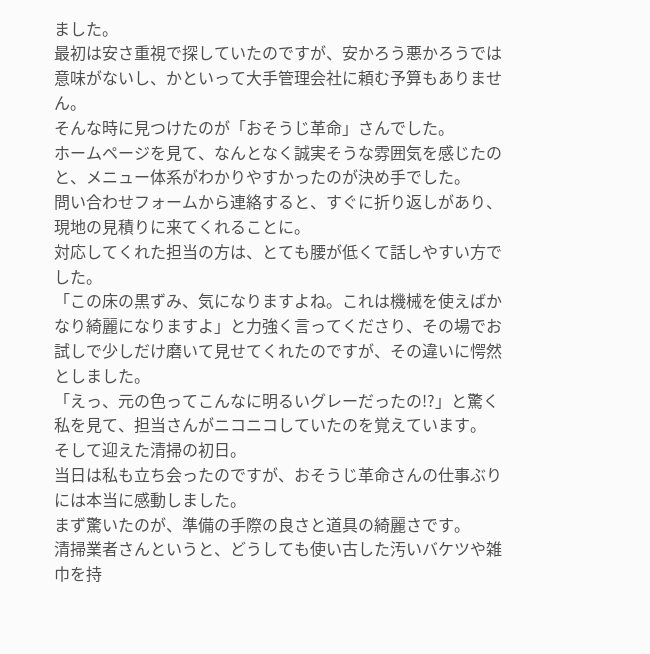ました。
最初は安さ重視で探していたのですが、安かろう悪かろうでは意味がないし、かといって大手管理会社に頼む予算もありません。
そんな時に見つけたのが「おそうじ革命」さんでした。
ホームページを見て、なんとなく誠実そうな雰囲気を感じたのと、メニュー体系がわかりやすかったのが決め手でした。
問い合わせフォームから連絡すると、すぐに折り返しがあり、現地の見積りに来てくれることに。
対応してくれた担当の方は、とても腰が低くて話しやすい方でした。
「この床の黒ずみ、気になりますよね。これは機械を使えばかなり綺麗になりますよ」と力強く言ってくださり、その場でお試しで少しだけ磨いて見せてくれたのですが、その違いに愕然としました。
「えっ、元の色ってこんなに明るいグレーだったの!?」と驚く私を見て、担当さんがニコニコしていたのを覚えています。
そして迎えた清掃の初日。
当日は私も立ち会ったのですが、おそうじ革命さんの仕事ぶりには本当に感動しました。
まず驚いたのが、準備の手際の良さと道具の綺麗さです。
清掃業者さんというと、どうしても使い古した汚いバケツや雑巾を持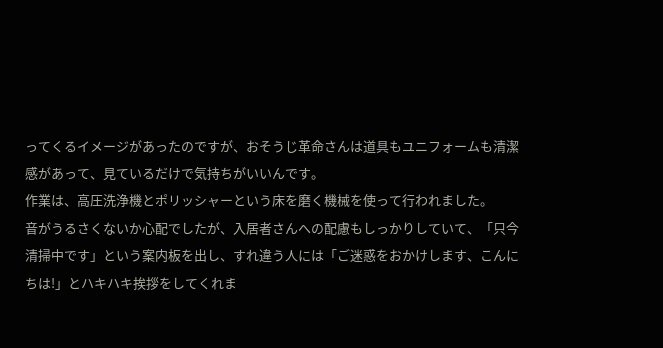ってくるイメージがあったのですが、おそうじ革命さんは道具もユニフォームも清潔感があって、見ているだけで気持ちがいいんです。
作業は、高圧洗浄機とポリッシャーという床を磨く機械を使って行われました。
音がうるさくないか心配でしたが、入居者さんへの配慮もしっかりしていて、「只今清掃中です」という案内板を出し、すれ違う人には「ご迷惑をおかけします、こんにちは!」とハキハキ挨拶をしてくれま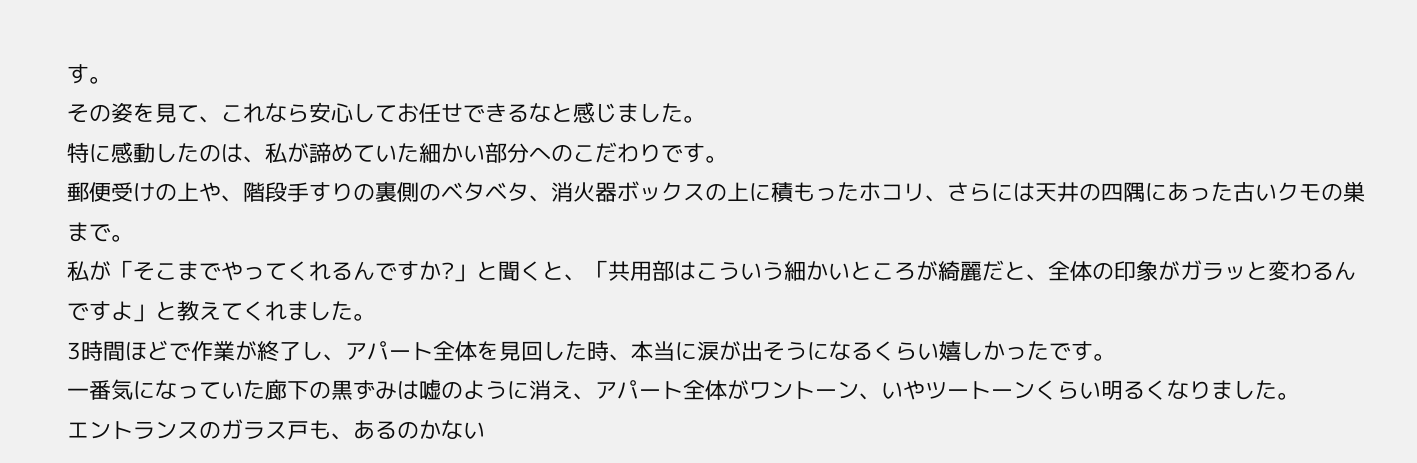す。
その姿を見て、これなら安心してお任せできるなと感じました。
特に感動したのは、私が諦めていた細かい部分へのこだわりです。
郵便受けの上や、階段手すりの裏側のベタベタ、消火器ボックスの上に積もったホコリ、さらには天井の四隅にあった古いクモの巣まで。
私が「そこまでやってくれるんですか?」と聞くと、「共用部はこういう細かいところが綺麗だと、全体の印象がガラッと変わるんですよ」と教えてくれました。
3時間ほどで作業が終了し、アパート全体を見回した時、本当に涙が出そうになるくらい嬉しかったです。
一番気になっていた廊下の黒ずみは嘘のように消え、アパート全体がワントーン、いやツートーンくらい明るくなりました。
エントランスのガラス戸も、あるのかない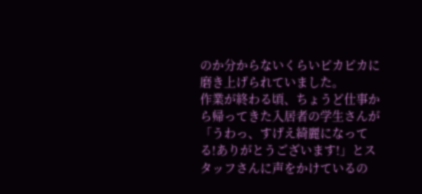のか分からないくらいピカピカに磨き上げられていました。
作業が終わる頃、ちょうど仕事から帰ってきた入居者の学生さんが「うわっ、すげえ綺麗になってる!ありがとうございます!」とスタッフさんに声をかけているの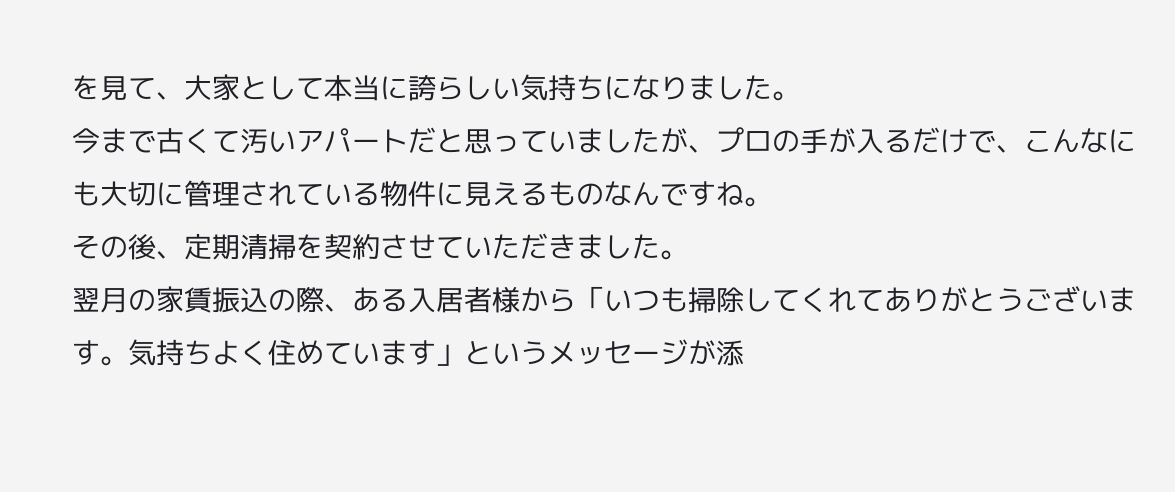を見て、大家として本当に誇らしい気持ちになりました。
今まで古くて汚いアパートだと思っていましたが、プロの手が入るだけで、こんなにも大切に管理されている物件に見えるものなんですね。
その後、定期清掃を契約させていただきました。
翌月の家賃振込の際、ある入居者様から「いつも掃除してくれてありがとうございます。気持ちよく住めています」というメッセージが添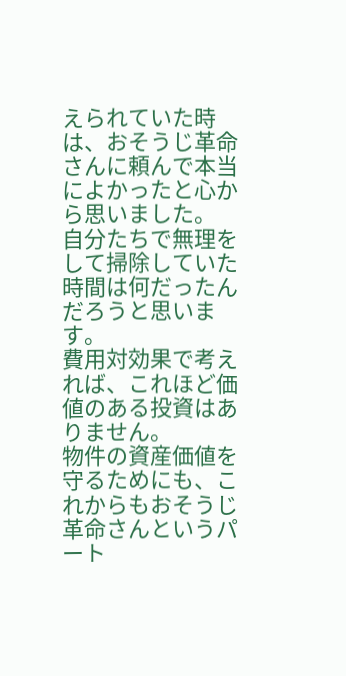えられていた時は、おそうじ革命さんに頼んで本当によかったと心から思いました。
自分たちで無理をして掃除していた時間は何だったんだろうと思います。
費用対効果で考えれば、これほど価値のある投資はありません。
物件の資産価値を守るためにも、これからもおそうじ革命さんというパート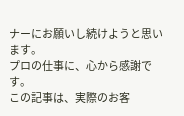ナーにお願いし続けようと思います。
プロの仕事に、心から感謝です。
この記事は、実際のお客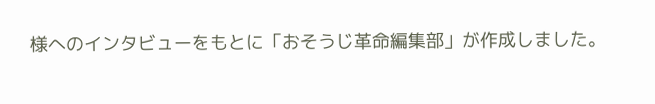様へのインタビューをもとに「おそうじ革命編集部」が作成しました。